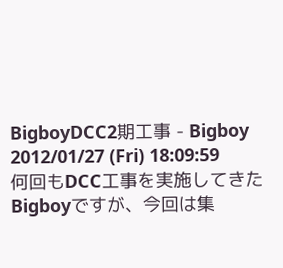BigboyDCC2期工事 - Bigboy
2012/01/27 (Fri) 18:09:59
何回もDCC工事を実施してきたBigboyですが、今回は集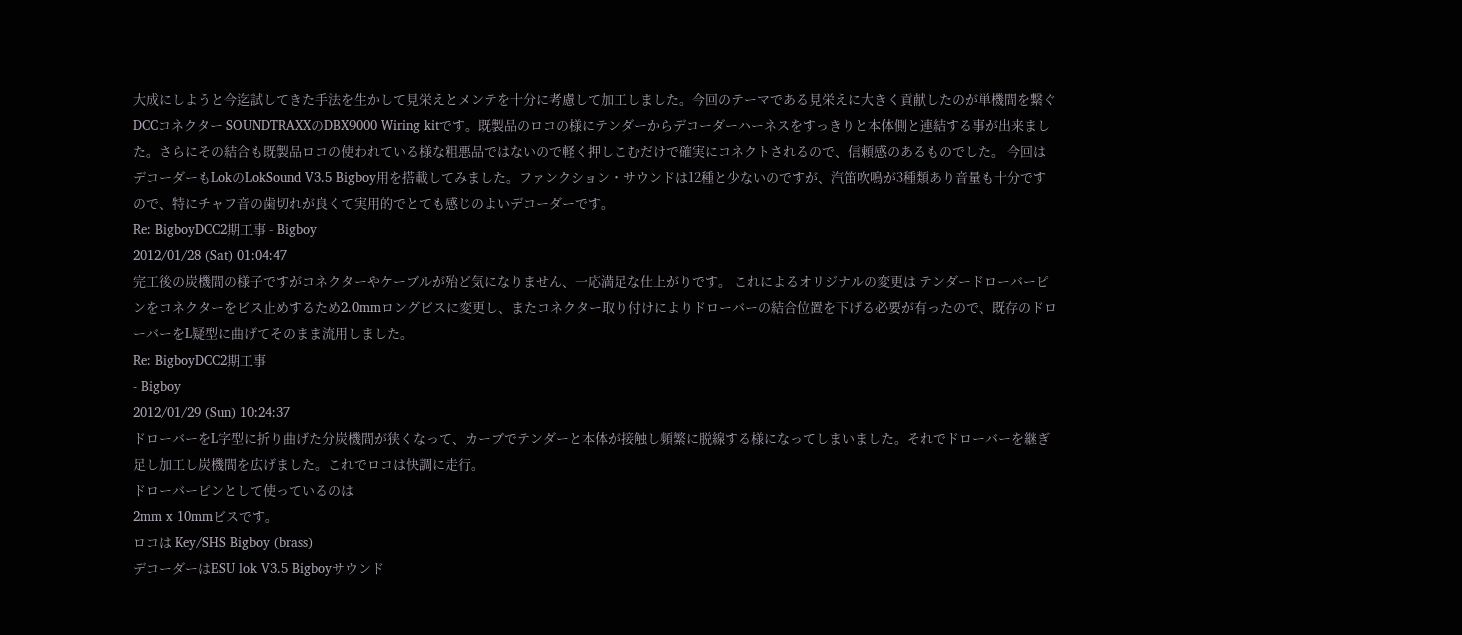大成にしようと今迄試してきた手法を生かして見栄えとメンテを十分に考慮して加工しました。今回のテーマである見栄えに大きく貢献したのが単機間を繋ぐDCCコネクター SOUNDTRAXXのDBX9000 Wiring kitです。既製品のロコの様にテンダーからデコーダーハーネスをすっきりと本体側と連結する事が出来ました。さらにその結合も既製品ロコの使われている様な粗悪品ではないので軽く押しこむだけで確実にコネクトされるので、信頼感のあるものでした。 今回はデコーダーもLokのLokSound V3.5 Bigboy用を搭載してみました。ファンクション・サウンドは12種と少ないのですが、汽笛吹鳴が3種類あり音量も十分ですので、特にチャフ音の歯切れが良くて実用的でとても感じのよいデコーダーです。
Re: BigboyDCC2期工事 - Bigboy
2012/01/28 (Sat) 01:04:47
完工後の炭機間の様子ですがコネクターやケーブルが殆ど気になりません、一応満足な仕上がりです。 これによるオリジナルの変更は テンダードローバーピンをコネクターをビス止めするため2.0mmロングビスに変更し、またコネクター取り付けによりドローバーの結合位置を下げる必要が有ったので、既存のドローバーをL疑型に曲げてそのまま流用しました。
Re: BigboyDCC2期工事
- Bigboy
2012/01/29 (Sun) 10:24:37
ドローバーをL字型に折り曲げた分炭機間が狭くなって、カーブでテンダーと本体が接触し頻繁に脱線する様になってしまいました。それでドローバーを継ぎ足し加工し炭機間を広げました。これでロコは快調に走行。
ドローバーピンとして使っているのは
2mm x 10mmビスです。
ロコは Key/SHS Bigboy (brass)
デコーダーはESU lok V3.5 Bigboyサウンド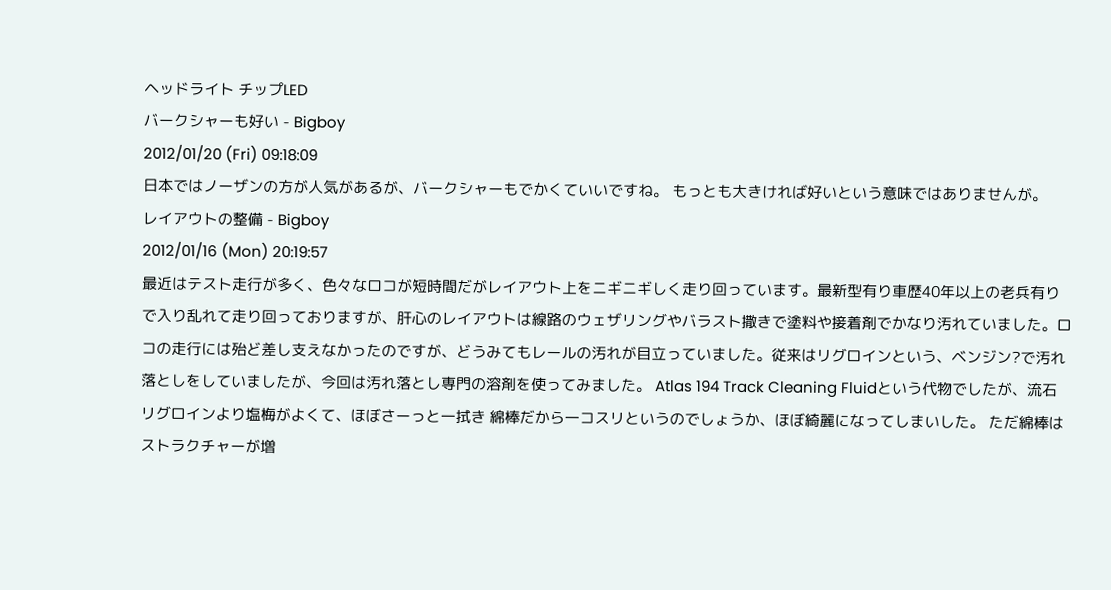ヘッドライト チップLED
バークシャーも好い - Bigboy
2012/01/20 (Fri) 09:18:09
日本ではノーザンの方が人気があるが、バークシャーもでかくていいですね。 もっとも大きければ好いという意味ではありませんが。
レイアウトの整備 - Bigboy
2012/01/16 (Mon) 20:19:57
最近はテスト走行が多く、色々なロコが短時間だがレイアウト上をニギニギしく走り回っています。最新型有り車歴40年以上の老兵有りで入り乱れて走り回っておりますが、肝心のレイアウトは線路のウェザリングやバラスト撒きで塗料や接着剤でかなり汚れていました。ロコの走行には殆ど差し支えなかったのですが、どうみてもレールの汚れが目立っていました。従来はリグロインという、ベンジン?で汚れ落としをしていましたが、今回は汚れ落とし専門の溶剤を使ってみました。 Atlas 194 Track Cleaning Fluidという代物でしたが、流石 リグロインより塩梅がよくて、ほぼさーっと一拭き 綿棒だから一コスリというのでしょうか、ほぼ綺麗になってしまいした。 ただ綿棒はストラクチャーが増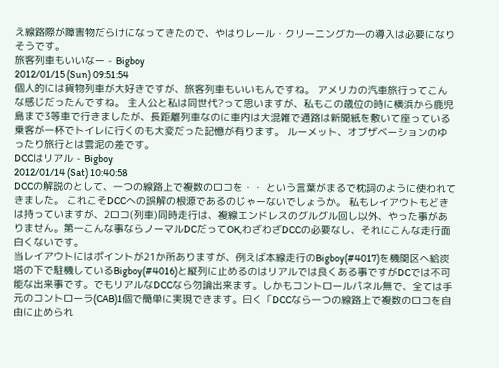え線路際が障害物だらけになってきたので、やはりレール・クリーニングカ―の導入は必要になりそうです。
旅客列車もいいなー - Bigboy
2012/01/15 (Sun) 09:51:54
個人的には貨物列車が大好きですが、旅客列車もいいもんですね。 アメリカの汽車旅行ってこんな感じだったんですね。 主人公と私は同世代?って思いますが、私もこの歳位の時に横浜から鹿児島まで3等車で行きましたが、長距離列車なのに車内は大混雑で通路は新聞紙を敷いて座っている乗客が一杯でトイレに行くのも大変だった記憶が有ります。 ルーメット、オブザベーションのゆったり旅行とは雲泥の差です。
DCCはリアル - Bigboy
2012/01/14 (Sat) 10:40:58
DCCの解説のとして、一つの線路上で複数のロコを・・ という言葉がまるで枕詞のように使われてきました。 これこそDCCへの誤解の根源であるのじゃーないでしょうか。 私もレイアウトもどきは持っていますが、2ロコ(列車)同時走行は、複線エンドレスのグルグル回し以外、やった事がありません。第一こんな事ならノーマルDCだってOK,わざわざDCCの必要なし、それにこんな走行面白くないです。
当レイアウトにはポイントが21か所ありますが、例えば本線走行のBigboy(#4017)を機関区へ給炭塔の下で駐機しているBigboy(#4016)と縦列に止めるのはリアルでは良くある事ですがDCでは不可能な出来事です。でもリアルなDCCなら勿論出来ます。しかもコントロールパネル無で、全ては手元のコントローラ(CAB)1個で簡単に実現できます。曰く「DCCなら一つの線路上で複数のロコを自由に止められ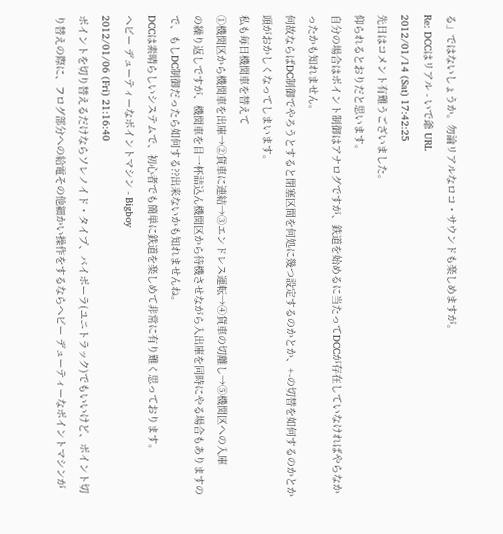る」ではないしょうか。勿論リアルなロコ・サウンドも楽しめますが。
Re: DCCはリアル - いで爺 URL
2012/01/14 (Sat) 17:42:25
先日はコメント有難うございました。
仰られるとおりだと思います。
自分の場合はポイント制御はアナログですが、鉄道を始めるに当たってDCCが存在していなければやらなかったかも知れません。
何故ならばDC制御でやろうとすると閉塞区間を何処に幾つ設定するのかとか、+-の切替を如何するのかとか頭がおかしくなってしまいます。
私も毎日機関車を替えて
①機関区から機関車を出庫→②貨車に連結→③エンドレス運転→④貨車の切離し→⑤機関区への入庫
の繰り返しですが、機関車を目一杯詰込ん機関区から待機させながら入出庫を同時にやる場合もありますので、もしDC制御だったら如何する??出来ないかも知れませんね。
DCCは素晴らしいシステムで、初心者でも簡単に鉄道を楽しめて非常に有り難く思っております。
ヘビー デューティーなポイントマシン - Bigboy
2012/01/06 (Fri) 21:16:40
ポイントを切り替えるだけならソレノイド・タイプ、バイポーラ(ユニトラック)でもいいけど、ポイント切り替えの際に、フログ部分への給電その他細かい操作をするならヘビー デューティーなポイントマシンが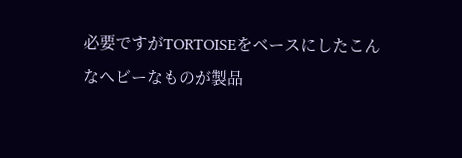必要ですがTORTOISEをベースにしたこんなヘビーなものが製品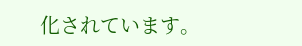化されています。